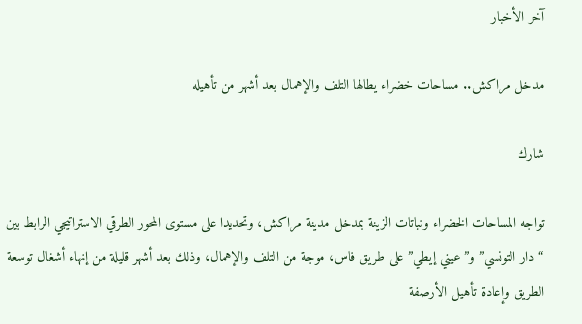آخر الأخبار

مدخل مراكش.. مساحات خضراء يطالها التلف والإهمال بعد أشهر من تأهيله

شارك

تواجه المساحات الخضراء ونباتات الزينة بمدخل مدينة مراكش، وتحديدا على مستوى المحور الطرقي الاستراتيجي الرابط بين “دار التونسي” و”عيني إيطي” على طريق فاس، موجة من التلف والإهمال، وذلك بعد أشهر قليلة من إنهاء أشغال توسعة الطريق وإعادة تأهيل الأرصفة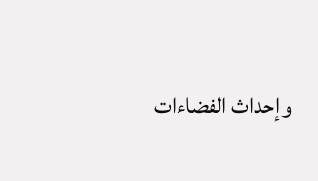وإحداث الفضاءات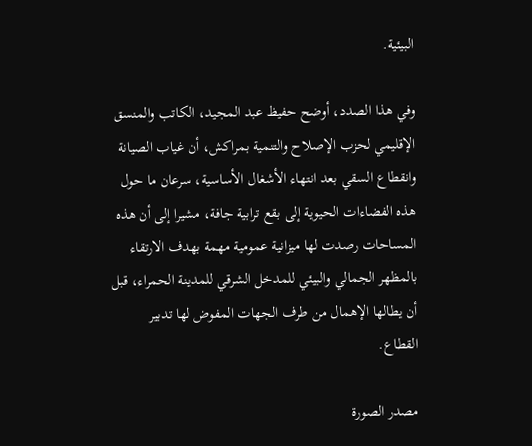البيئية.

وفي هذا الصدد، أوضح حفيظ عبد المجيد، الكاتب والمنسق الإقليمي لحزب الإصلاح والتنمية بمراكش، أن غياب الصيانة وانقطاع السقي بعد انتهاء الأشغال الأساسية، سرعان ما حول هذه الفضاءات الحيوية إلى بقع ترابية جافة، مشيرا إلى أن هذه المساحات رصدت لها ميزانية عمومية مهمة بهدف الارتقاء بالمظهر الجمالي والبيئي للمدخل الشرقي للمدينة الحمراء، قبل أن يطالها الإهمال من طرف الجهات المفوض لها تدبير القطاع.

مصدر الصورة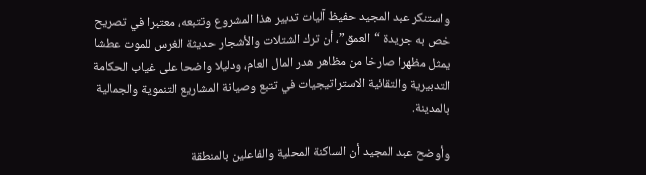واستنكر عبد المجيد حفيظ آليات تدبير هذا المشروع وتتبعه، معتبرا في تصريح خص به جريدة “العمق”، أن ترك الشتلات والأشجار حديثة الغرس للموت عطشا يمثل مظهرا صارخا من مظاهر هدر المال العام، ودليلا واضحا على غياب الحكامة التدبيرية والتقائية الاستراتيجيات في تتبع وصيانة المشاريع التنموية والجمالية بالمدينة.

وأوضح عبد المجيد أن الساكنة المحلية والفاعلين بالمنطقة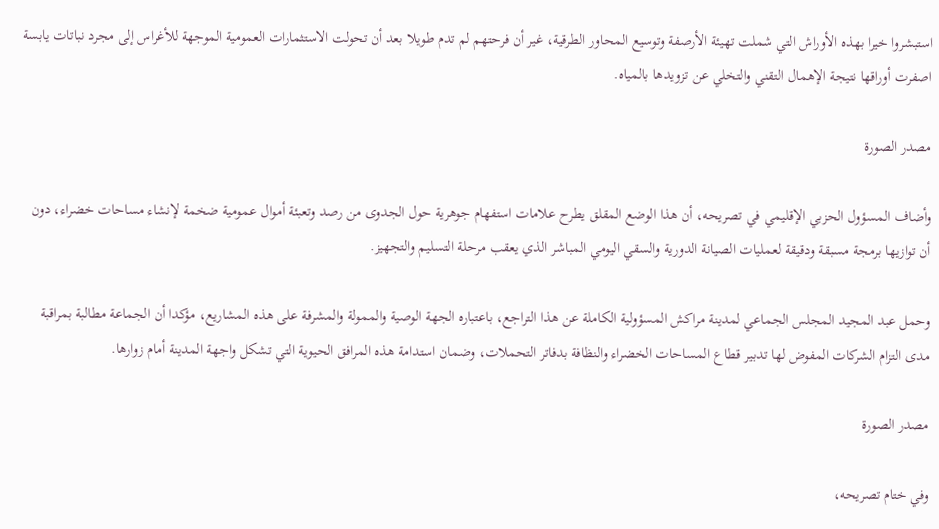استبشروا خيرا بهذه الأوراش التي شملت تهيئة الأرصفة وتوسيع المحاور الطرقية، غير أن فرحتهم لم تدم طويلا بعد أن تحولت الاستثمارات العمومية الموجهة للأغراس إلى مجرد نباتات يابسة اصفرت أوراقها نتيجة الإهمال التقني والتخلي عن تزويدها بالمياه.

مصدر الصورة

وأضاف المسؤول الحزبي الإقليمي في تصريحه، أن هذا الوضع المقلق يطرح علامات استفهام جوهرية حول الجدوى من رصد وتعبئة أموال عمومية ضخمة لإنشاء مساحات خضراء، دون أن توازيها برمجة مسبقة ودقيقة لعمليات الصيانة الدورية والسقي اليومي المباشر الذي يعقب مرحلة التسليم والتجهيز.

وحمل عبد المجيد المجلس الجماعي لمدينة مراكش المسؤولية الكاملة عن هذا التراجع، باعتباره الجهة الوصية والممولة والمشرفة على هذه المشاريع، مؤكدا أن الجماعة مطالبة بمراقبة مدى التزام الشركات المفوض لها تدبير قطاع المساحات الخضراء والنظافة بدفاتر التحملات، وضمان استدامة هذه المرافق الحيوية التي تشكل واجهة المدينة أمام زوارها.

مصدر الصورة

وفي ختام تصريحه،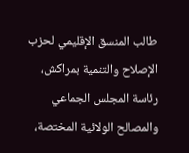طالب المنسق الإقليمي لحزب الإصلاح والتنمية بمراكش، رئاسة المجلس الجماعي والمصالح الولائية المختصة،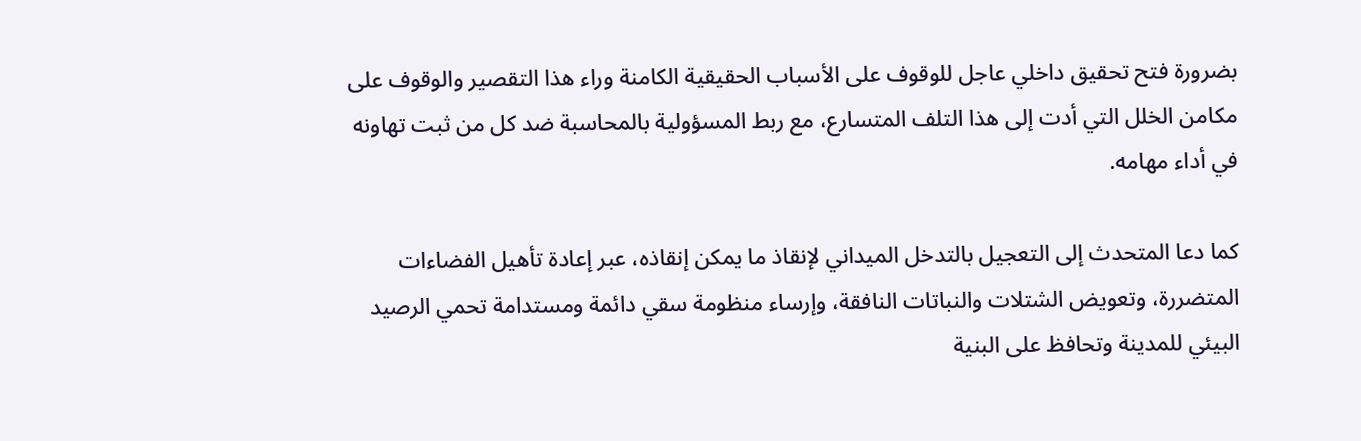بضرورة فتح تحقيق داخلي عاجل للوقوف على الأسباب الحقيقية الكامنة وراء هذا التقصير والوقوف على مكامن الخلل التي أدت إلى هذا التلف المتسارع، مع ربط المسؤولية بالمحاسبة ضد كل من ثبت تهاونه في أداء مهامه.

كما دعا المتحدث إلى التعجيل بالتدخل الميداني لإنقاذ ما يمكن إنقاذه، عبر إعادة تأهيل الفضاءات المتضررة، وتعويض الشتلات والنباتات النافقة، وإرساء منظومة سقي دائمة ومستدامة تحمي الرصيد البيئي للمدينة وتحافظ على البنية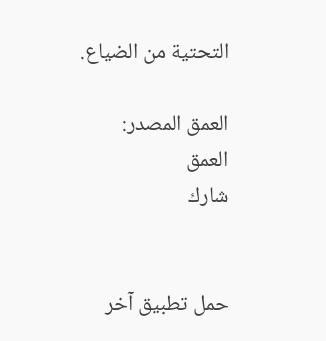التحتية من الضياع.

العمق المصدر: العمق
شارك


حمل تطبيق آخر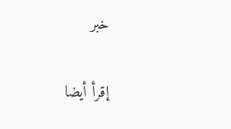خبر

إقرأ أيضا